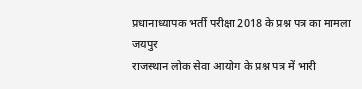प्रधानाध्यापक भर्ती परीक्षा 2018 के प्रश्न पत्र का मामला
जयपुर
राजस्थान लोक सेवा आयोग के प्रश्न पत्र में भारी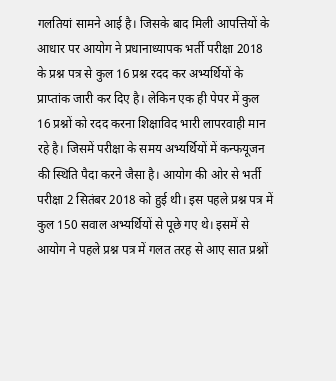गलतियां सामने आई है। जिसके बाद मिली आपत्तियों के आधार पर आयोग ने प्रधानाध्यापक भर्ती परीक्षा 2018 के प्रश्न पत्र से कुल 16 प्रश्न रदद कर अभ्यर्थियों के प्राप्तांक जारी कर दिए है। लेकिन एक ही पेपर में कुल 16 प्रश्नों को रदद करना शिक्षाविद भारी लापरवाही मान रहे है। जिसमें परीक्षा के समय अभ्यर्थियों में कन्फयूजन की स्थिति पैदा करने जैसा है। आयोग की ओर से भर्ती परीक्षा 2 सितंबर 2018 को हुई थी। इस पहले प्रश्न पत्र में कुल 150 सवाल अभ्यर्थियों से पूछे गए थे। इसमें से आयोग ने पहले प्रश्न पत्र में गलत तरह से आए सात प्रश्नों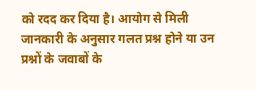को रदद कर दिया है। आयोग से मिली जानकारी के अनुसार गलत प्रश्न होने या उन प्रश्नों के जवाबों के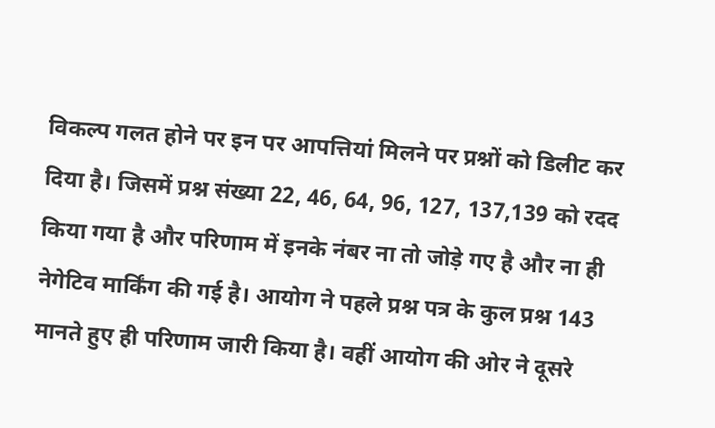विकल्प गलत होने पर इन पर आपत्तियां मिलने पर प्रश्नों को डिलीट कर दिया है। जिसमें प्रश्न संख्या 22, 46, 64, 96, 127, 137,139 को रदद किया गया है और परिणाम में इनके नंबर ना तो जोड़े गए है और ना ही नेगेटिव मार्किंग की गई है। आयोग ने पहले प्रश्न पत्र के कुल प्रश्न 143 मानते हुए ही परिणाम जारी किया है। वहीं आयोग की ओर ने दूसरे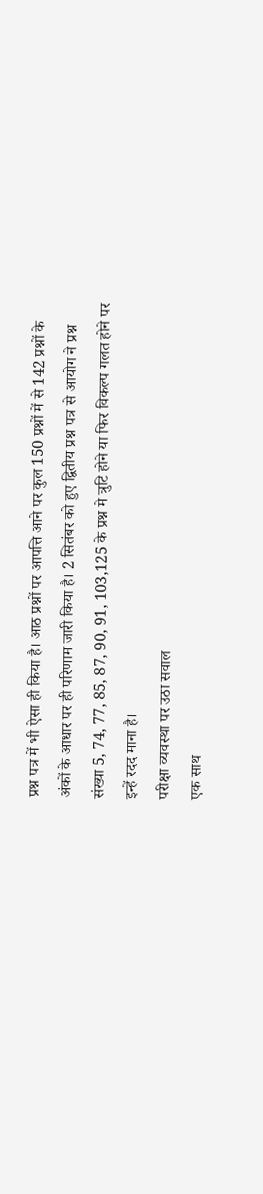प्रश्न पत्र में भी ऐसा ही किया है। आठ प्रश्नों पर आपत्ति आने पर कुल 150 प्रश्नों में से 142 प्रश्नों के अंकों के आधार पर ही परिणाम जारी किया है। 2 सितंबर को हुए द्वितीय प्रश्न पत्र से आयोग ने प्रश्न संख्या 5, 74, 77, 85, 87, 90, 91, 103,125 के प्रश्न मे त्रुटि होने या फिर विकल्प गलत होने पर इन्हें रदद माना है।
परीक्षा व्यवस्था पर उठा सवाल
एक साथ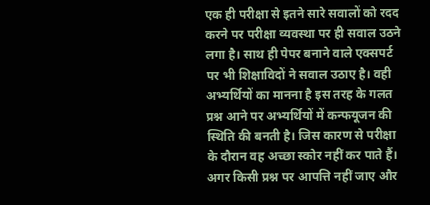एक ही परीक्षा से इतने सारे सवालों को रदद करने पर परीक्षा व्यवस्था पर ही सवाल उठने लगा है। साथ ही पेपर बनाने वाले एक्सपर्ट पर भी शिक्षाविदों ने सवाल उठाए है। वही अभ्यर्थियों का मानना है इस तरह के गलत प्रश्न आने पर अभ्यर्थियों में कन्फयूजन की स्थिति की बनती है। जिस कारण से परीक्षा के दौरान वह अच्छा स्कोर नहीं कर पाते हैं। अगर किसी प्रश्न पर आपत्ति नहीं जाए और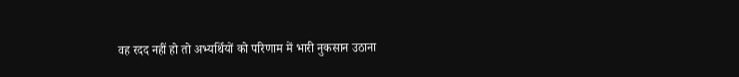वह रदद नहीं हो तो अभ्यर्थियों को परिणाम में भारी नुकसान उठाना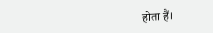होता हैं।